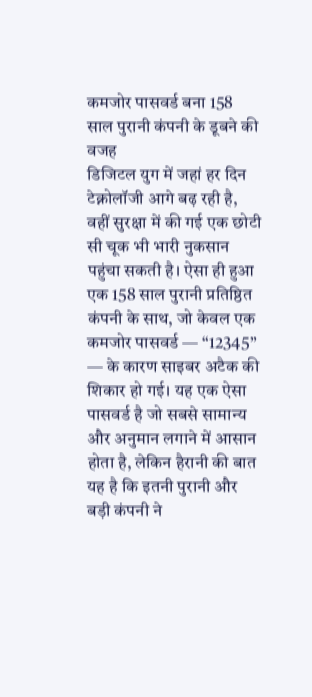कमजोर पासवर्ड बना 158 साल पुरानी कंपनी के डूबने की वजह
डिजिटल युग में जहां हर दिन टेक्नोलॉजी आगे बढ़ रही है, वहीं सुरक्षा में की गई एक छोटी सी चूक भी भारी नुकसान पहुंचा सकती है। ऐसा ही हुआ एक 158 साल पुरानी प्रतिष्ठित कंपनी के साथ, जो केवल एक कमजोर पासवर्ड — “12345” — के कारण साइबर अटैक की शिकार हो गई। यह एक ऐसा पासवर्ड है जो सबसे सामान्य और अनुमान लगाने में आसान होता है, लेकिन हैरानी की बात यह है कि इतनी पुरानी और बड़ी कंपनी ने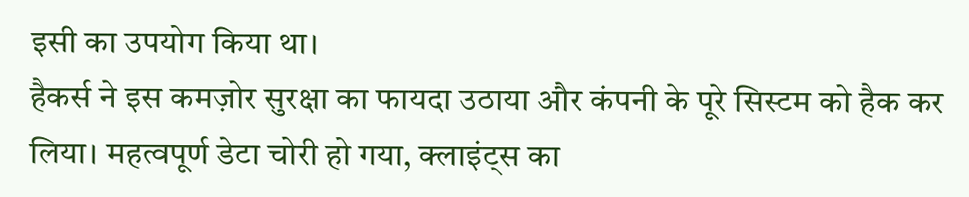इसी का उपयोग किया था।
हैकर्स ने इस कमज़ोर सुरक्षा का फायदा उठाया और कंपनी के पूरे सिस्टम को हैक कर लिया। महत्वपूर्ण डेटा चोरी हो गया, क्लाइंट्स का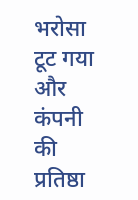भरोसा टूट गया और कंपनी की प्रतिष्ठा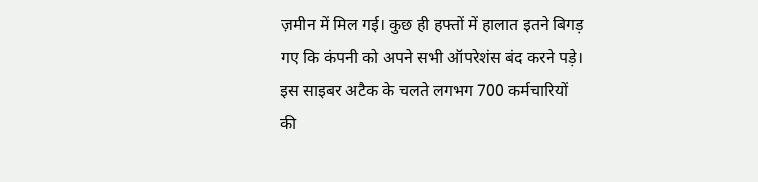ज़मीन में मिल गई। कुछ ही हफ्तों में हालात इतने बिगड़ गए कि कंपनी को अपने सभी ऑपरेशंस बंद करने पड़े। इस साइबर अटैक के चलते लगभग 700 कर्मचारियों की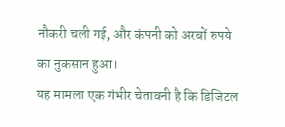नौकरी चली गई, और कंपनी को अरबों रुपये का नुकसान हुआ।
यह मामला एक गंभीर चेतावनी है कि डिजिटल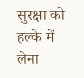सुरक्षा को हल्के में लेना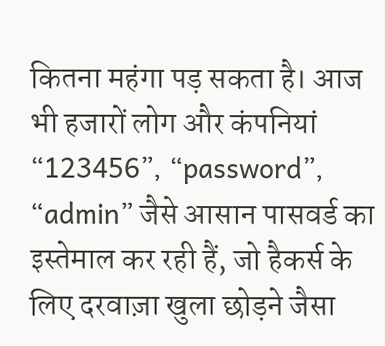कितना महंगा पड़ सकता है। आज भी हजारों लोग और कंपनियां “123456”, “password”, “admin” जैसे आसान पासवर्ड का इस्तेमाल कर रही हैं, जो हैकर्स के लिए दरवाज़ा खुला छोड़ने जैसा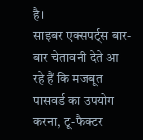है।
साइबर एक्सपर्ट्स बार-बार चेतावनी देते आ रहे हैं कि मजबूत पासवर्ड का उपयोग करना, टू-फैक्टर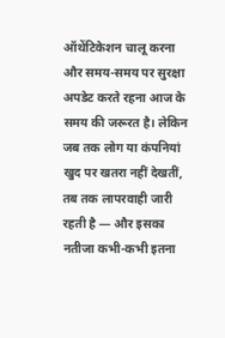ऑथेंटिकेशन चालू करना और समय-समय पर सुरक्षा अपडेट करते रहना आज के समय की जरूरत है। लेकिन जब तक लोग या कंपनियां खुद पर खतरा नहीं देखतीं, तब तक लापरवाही जारी रहती है — और इसका नतीजा कभी-कभी इतना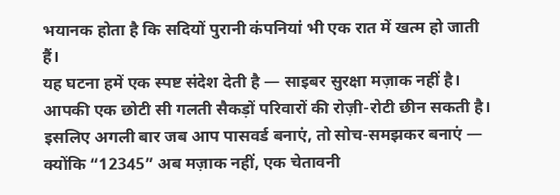भयानक होता है कि सदियों पुरानी कंपनियां भी एक रात में खत्म हो जाती हैं।
यह घटना हमें एक स्पष्ट संदेश देती है — साइबर सुरक्षा मज़ाक नहीं है। आपकी एक छोटी सी गलती सैकड़ों परिवारों की रोज़ी-रोटी छीन सकती है। इसलिए अगली बार जब आप पासवर्ड बनाएं, तो सोच-समझकर बनाएं — क्योंकि “12345” अब मज़ाक नहीं, एक चेतावनी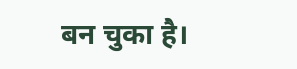बन चुका है।